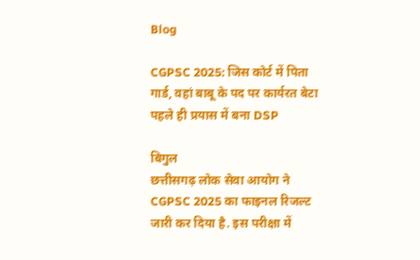Blog

CGPSC 2025: जिस कोर्ट में पिता गार्ड, वहां बाबू के पद पर कार्यरत बेटा पहले ही प्रयास में बना DSP

बिगुल
छत्तीसगढ़ लोक सेवा आयोग ने CGPSC 2025 का फाइनल रिजल्ट जारी कर दिया है. इस परीक्षा में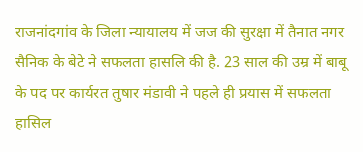राजनांदगांव के जिला न्यायालय में जज की सुरक्षा में तैनात नगर सैनिक के बेटे ने सफलता हासलि की है. 23 साल की उम्र में बाबू के पद पर कार्यरत तुषार मंडावी ने पहले ही प्रयास में सफलता हासिल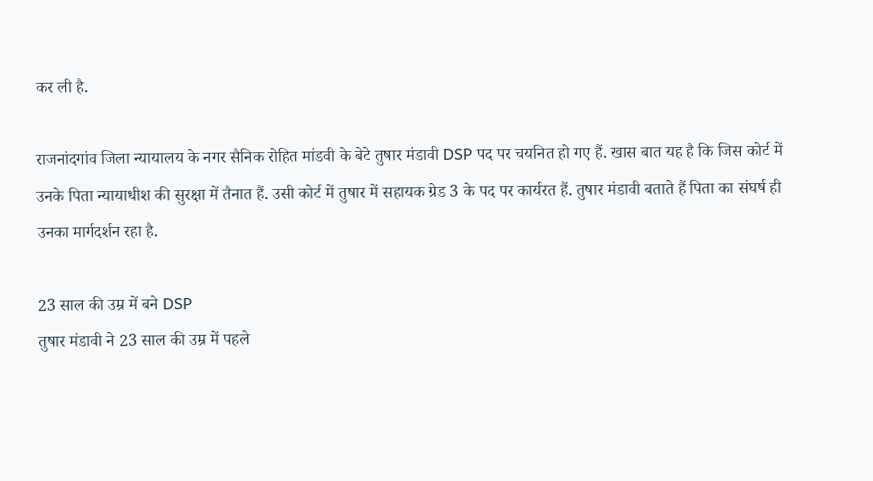कर ली है.

राजनांदगांव जिला न्यायालय के नगर सैनिक रोहित मांडवी के बेटे तुषार मंडावी DSP पद पर चयनित हो गए हैं. खास बात यह है कि जिस कोर्ट में उनके पिता न्यायाधीश की सुरक्षा में तैनात हैं. उसी कोर्ट में तुषार में सहायक ग्रेड 3 के पद पर कार्यरत हैं. तुषार मंडावी बताते हैं पिता का संघर्ष ही उनका मार्गदर्शन रहा है.

23 साल की उम्र में बने DSP
तुषार मंडावी ने 23 साल की उम्र में पहले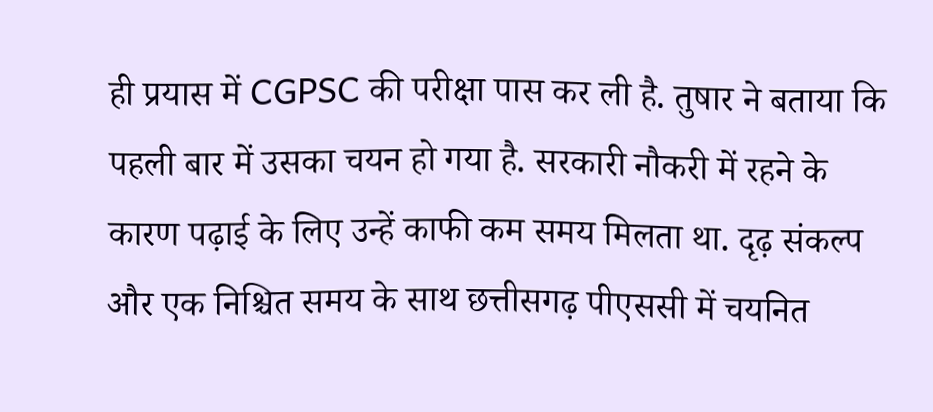ही प्रयास में CGPSC की परीक्षा पास कर ली है. तुषार ने बताया कि पहली बार में उसका चयन हो गया है. सरकारी नौकरी में रहने के कारण पढ़ाई के लिए उन्हें काफी कम समय मिलता था. दृढ़ संकल्प और एक निश्चित समय के साथ छत्तीसगढ़ पीएससी में चयनित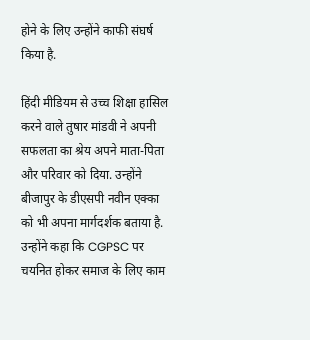होने के लिए उन्होंने काफी संघर्ष किया है.

हिंदी मीडियम से उच्च शिक्षा हासिल करने वाले तुषार मांडवी ने अपनी सफलता का श्रेय अपने माता-पिता और परिवार को दिया. उन्होंने बीजापुर के डीएसपी नवीन एक्का को भी अपना मार्गदर्शक बताया है. उन्होंने कहा कि CGPSC पर चयनित होकर समाज के लिए काम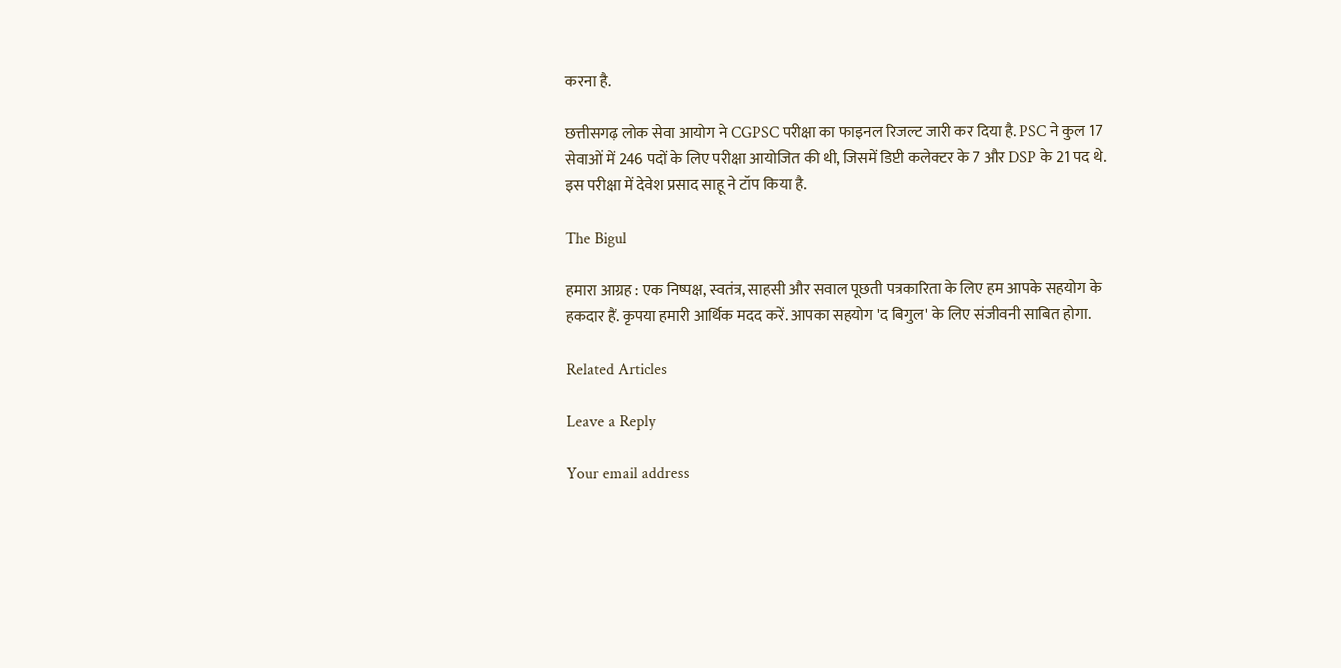करना है.

छत्तीसगढ़ लोक सेवा आयोग ने CGPSC परीक्षा का फाइनल रिजल्ट जारी कर दिया है. PSC ने कुल 17 सेवाओं में 246 पदों के लिए परीक्षा आयोजित की थी, जिसमें डिप्टी कलेक्टर के 7 और DSP के 21 पद थे. इस परीक्षा में देवेश प्रसाद साहू ने टॉप किया है.

The Bigul

हमारा आग्रह : एक निष्पक्ष, स्वतंत्र, साहसी और सवाल पूछती पत्रकारिता के लिए हम आपके सहयोग के हकदार हैं. कृपया हमारी आर्थिक मदद करें. आपका सहयोग 'द बिगुल' के लिए संजीवनी साबित होगा.

Related Articles

Leave a Reply

Your email address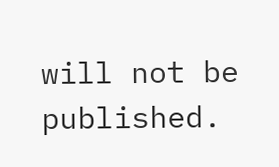will not be published.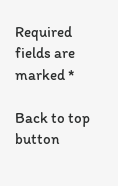Required fields are marked *

Back to top button